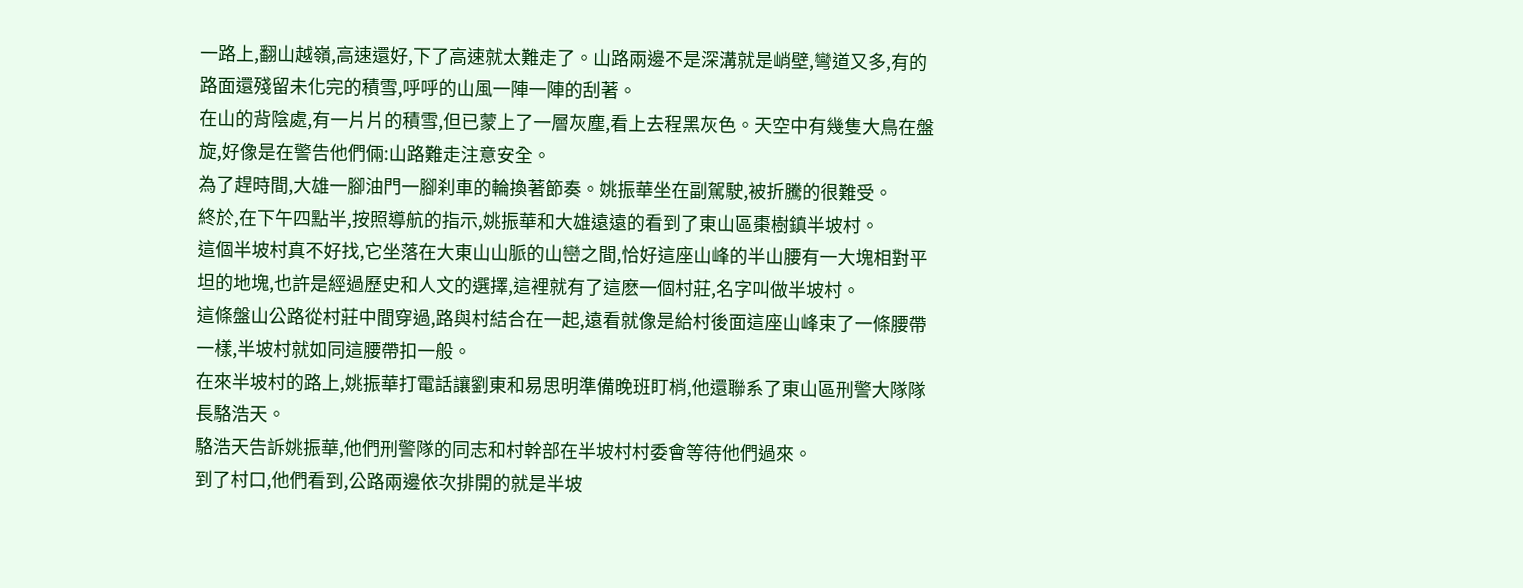一路上,翻山越嶺,高速還好,下了高速就太難走了。山路兩邊不是深溝就是峭壁,彎道又多,有的路面還殘留未化完的積雪,呼呼的山風一陣一陣的刮著。
在山的背陰處,有一片片的積雪,但已蒙上了一層灰塵,看上去程黑灰色。天空中有幾隻大鳥在盤旋,好像是在警告他們倆:山路難走注意安全。
為了趕時間,大雄一腳油門一腳刹車的輪換著節奏。姚振華坐在副駕駛,被折騰的很難受。
終於,在下午四點半,按照導航的指示,姚振華和大雄遠遠的看到了東山區棗樹鎮半坡村。
這個半坡村真不好找,它坐落在大東山山脈的山巒之間,恰好這座山峰的半山腰有一大塊相對平坦的地塊,也許是經過歷史和人文的選擇,這裡就有了這麽一個村莊,名字叫做半坡村。
這條盤山公路從村莊中間穿過,路與村結合在一起,遠看就像是給村後面這座山峰束了一條腰帶一樣,半坡村就如同這腰帶扣一般。
在來半坡村的路上,姚振華打電話讓劉東和易思明準備晚班盯梢,他還聯系了東山區刑警大隊隊長駱浩天。
駱浩天告訴姚振華,他們刑警隊的同志和村幹部在半坡村村委會等待他們過來。
到了村口,他們看到,公路兩邊依次排開的就是半坡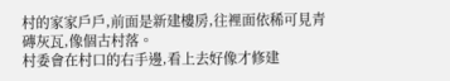村的家家戶戶,前面是新建樓房,往裡面依稀可見青磚灰瓦,像個古村落。
村委會在村口的右手邊,看上去好像才修建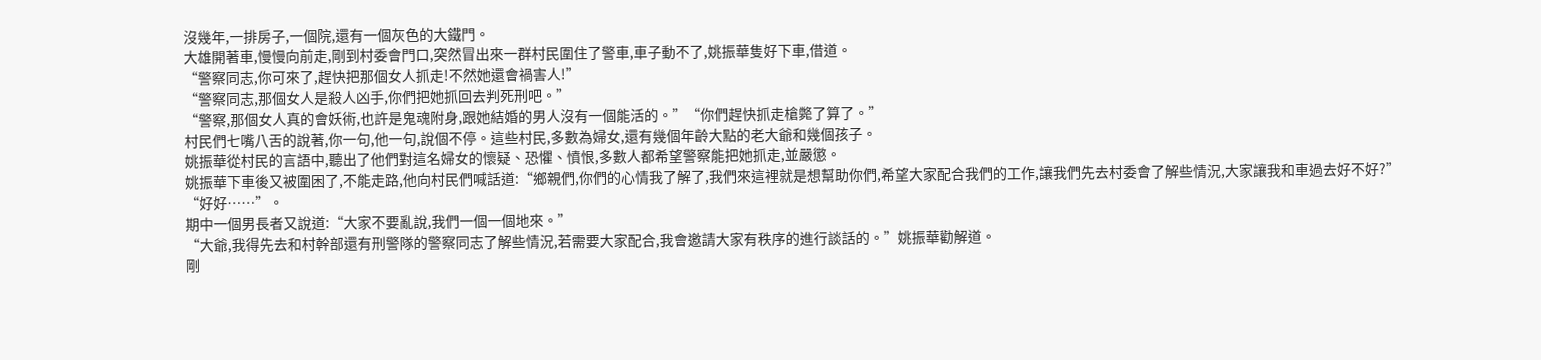沒幾年,一排房子,一個院,還有一個灰色的大鐵門。
大雄開著車,慢慢向前走,剛到村委會門口,突然冒出來一群村民圍住了警車,車子動不了,姚振華隻好下車,借道。
“警察同志,你可來了,趕快把那個女人抓走!不然她還會禍害人!”
“警察同志,那個女人是殺人凶手,你們把她抓回去判死刑吧。”
“警察,那個女人真的會妖術,也許是鬼魂附身,跟她結婚的男人沒有一個能活的。”“你們趕快抓走槍斃了算了。”
村民們七嘴八舌的說著,你一句,他一句,說個不停。這些村民,多數為婦女,還有幾個年齡大點的老大爺和幾個孩子。
姚振華從村民的言語中,聽出了他們對這名婦女的懷疑、恐懼、憤恨,多數人都希望警察能把她抓走,並嚴懲。
姚振華下車後又被圍困了,不能走路,他向村民們喊話道:“鄉親們,你們的心情我了解了,我們來這裡就是想幫助你們,希望大家配合我們的工作,讓我們先去村委會了解些情況,大家讓我和車過去好不好?”
“好好……”。
期中一個男長者又說道:“大家不要亂說,我們一個一個地來。”
“大爺,我得先去和村幹部還有刑警隊的警察同志了解些情況,若需要大家配合,我會邀請大家有秩序的進行談話的。”姚振華勸解道。
剛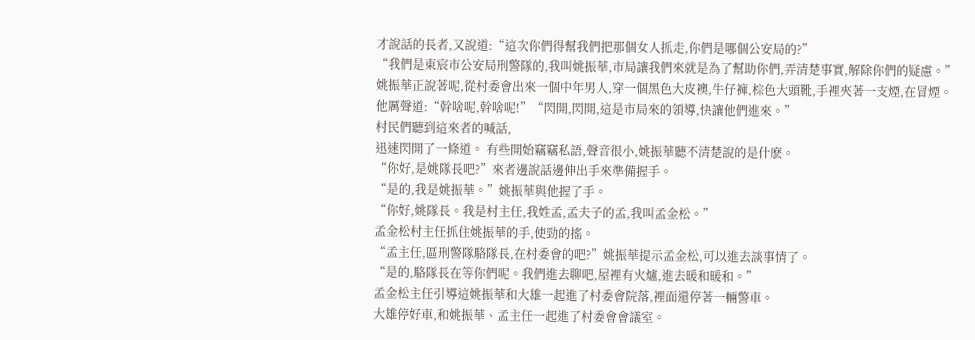才說話的長者,又說道:“這次你們得幫我們把那個女人抓走,你們是哪個公安局的?”
“我們是東宸市公安局刑警隊的,我叫姚振華,市局讓我們來就是為了幫助你們,弄清楚事實,解除你們的疑慮。”
姚振華正說著呢,從村委會出來一個中年男人,穿一個黑色大皮襖,牛仔褲,棕色大頭靴,手裡夾著一支煙,在冒煙。
他厲聲道:“幹啥呢,幹啥呢!”“閃開,閃開,這是市局來的領導,快讓他們進來。”
村民們聽到這來者的喊話,
迅速閃開了一條道。 有些開始竊竊私語,聲音很小,姚振華聽不清楚說的是什麽。
“你好,是姚隊長吧?”來者邊說話邊伸出手來準備握手。
“是的,我是姚振華。”姚振華與他握了手。
“你好,姚隊長。我是村主任,我姓孟,孟夫子的孟,我叫孟金松。”
孟金松村主任抓住姚振華的手,使勁的搖。
“孟主任,區刑警隊駱隊長,在村委會的吧?”姚振華提示孟金松,可以進去談事情了。
“是的,駱隊長在等你們呢。我們進去聊吧,屋裡有火爐,進去暖和暖和。”
孟金松主任引導這姚振華和大雄一起進了村委會院落,裡面還停著一輛警車。
大雄停好車,和姚振華、孟主任一起進了村委會會議室。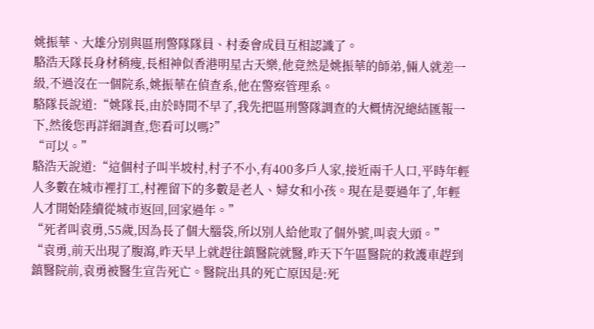姚振華、大雄分別與區刑警隊隊員、村委會成員互相認識了。
駱浩天隊長身材稍瘦,長相神似香港明星古天樂,他竟然是姚振華的師弟,倆人就差一級,不過沒在一個院系,姚振華在偵查系,他在警察管理系。
駱隊長說道:“姚隊長,由於時間不早了,我先把區刑警隊調查的大概情況總結匯報一下,然後您再詳細調查,您看可以嗎?”
“可以。”
駱浩天說道:“這個村子叫半坡村,村子不小,有400多戶人家,接近兩千人口,平時年輕人多數在城市裡打工,村裡留下的多數是老人、婦女和小孩。現在是要過年了,年輕人才開始陸續從城市返回,回家過年。”
“死者叫袁勇,55歲,因為長了個大腦袋,所以別人給他取了個外號,叫袁大頭。”
“袁勇,前天出現了腹瀉,昨天早上就趕往鎮醫院就醫,昨天下午區醫院的救護車趕到鎮醫院前,袁勇被醫生宣告死亡。醫院出具的死亡原因是:死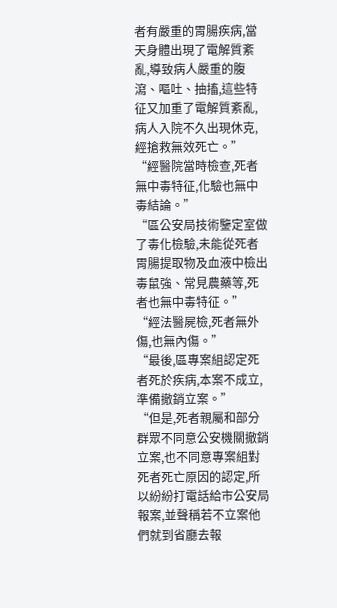者有嚴重的胃腸疾病,當天身體出現了電解質紊亂,導致病人嚴重的腹瀉、嘔吐、抽搐,這些特征又加重了電解質紊亂,病人入院不久出現休克,經搶救無效死亡。”
“經醫院當時檢查,死者無中毒特征,化驗也無中毒結論。”
“區公安局技術鑒定室做了毒化檢驗,未能從死者胃腸提取物及血液中檢出毒鼠強、常見農藥等,死者也無中毒特征。”
“經法醫屍檢,死者無外傷,也無內傷。”
“最後,區專案組認定死者死於疾病,本案不成立,準備撤銷立案。”
“但是,死者親屬和部分群眾不同意公安機關撤銷立案,也不同意專案組對死者死亡原因的認定,所以紛紛打電話給市公安局報案,並聲稱若不立案他們就到省廳去報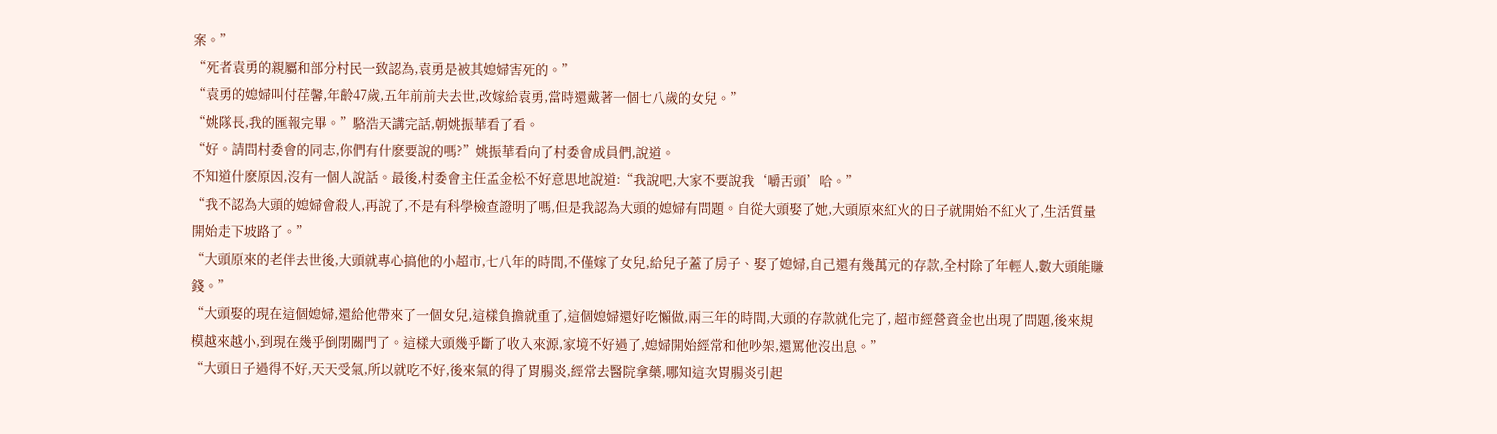案。”
“死者袁勇的親屬和部分村民一致認為,袁勇是被其媳婦害死的。”
“袁勇的媳婦叫付荏馨,年齡47歲,五年前前夫去世,改嫁給袁勇,當時還戴著一個七八歲的女兒。”
“姚隊長,我的匯報完畢。”駱浩天講完話,朝姚振華看了看。
“好。請問村委會的同志,你們有什麽要說的嗎?”姚振華看向了村委會成員們,說道。
不知道什麽原因,沒有一個人說話。最後,村委會主任孟金松不好意思地說道:“我說吧,大家不要說我‘嚼舌頭’哈。”
“我不認為大頭的媳婦會殺人,再說了,不是有科學檢查證明了嗎,但是我認為大頭的媳婦有問題。自從大頭娶了她,大頭原來紅火的日子就開始不紅火了,生活質量開始走下坡路了。”
“大頭原來的老伴去世後,大頭就專心搞他的小超市,七八年的時間,不僅嫁了女兒,給兒子蓋了房子、娶了媳婦,自己還有幾萬元的存款,全村除了年輕人,數大頭能賺錢。”
“大頭娶的現在這個媳婦,還給他帶來了一個女兒,這樣負擔就重了,這個媳婦還好吃懶做,兩三年的時間,大頭的存款就化完了, 超市經營資金也出現了問題,後來規模越來越小,到現在幾乎倒閉關門了。這樣大頭幾乎斷了收入來源,家境不好過了,媳婦開始經常和他吵架,還罵他沒出息。”
“大頭日子過得不好,天天受氣,所以就吃不好,後來氣的得了胃腸炎,經常去醫院拿藥,哪知這次胃腸炎引起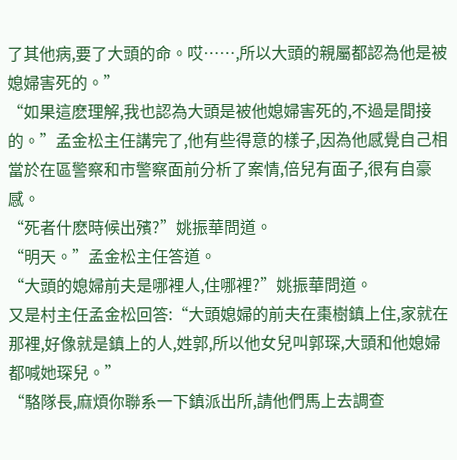了其他病,要了大頭的命。哎……,所以大頭的親屬都認為他是被媳婦害死的。”
“如果這麽理解,我也認為大頭是被他媳婦害死的,不過是間接的。”孟金松主任講完了,他有些得意的樣子,因為他感覺自己相當於在區警察和市警察面前分析了案情,倍兒有面子,很有自豪感。
“死者什麽時候出殯?”姚振華問道。
“明天。”孟金松主任答道。
“大頭的媳婦前夫是哪裡人,住哪裡?”姚振華問道。
又是村主任孟金松回答:“大頭媳婦的前夫在棗樹鎮上住,家就在那裡,好像就是鎮上的人,姓郭,所以他女兒叫郭琛,大頭和他媳婦都喊她琛兒。”
“駱隊長,麻煩你聯系一下鎮派出所,請他們馬上去調查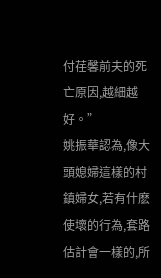付荏馨前夫的死亡原因,越細越好。”
姚振華認為,像大頭媳婦這樣的村鎮婦女,若有什麽使壞的行為,套路估計會一樣的,所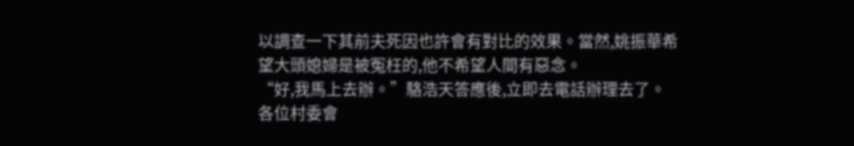以調查一下其前夫死因也許會有對比的效果。當然,姚振華希望大頭媳婦是被冤枉的,他不希望人間有惡念。
“好,我馬上去辦。”駱浩天答應後,立即去電話辦理去了。
各位村委會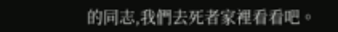的同志,我們去死者家裡看看吧。